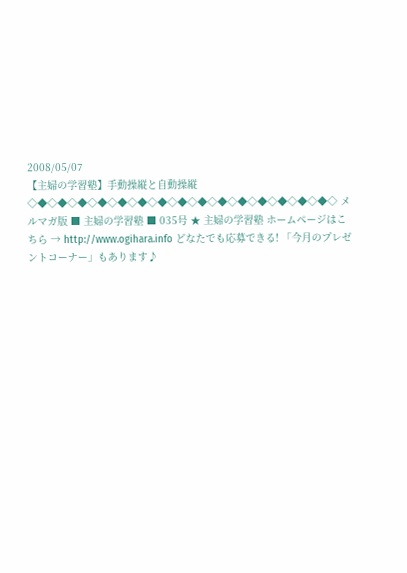2008/05/07
【主婦の学習塾】手動操縦と自動操縦
◇◆◇◆◇◆◇◆◇◆◇◆◇◆◇◆◇◆◇◆◇◆◇◆◇◆◇◆◇◆◇ メルマガ版 ■ 主婦の学習塾 ■ 035号 ★ 主婦の学習塾 ホームページはこちら → http://www.ogihara.info どなたでも応募できる! 「今月のプレゼントコーナー」もあります♪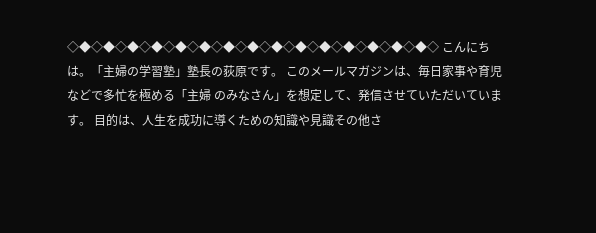◇◆◇◆◇◆◇◆◇◆◇◆◇◆◇◆◇◆◇◆◇◆◇◆◇◆◇◆◇◆◇ こんにちは。「主婦の学習塾」塾長の荻原です。 このメールマガジンは、毎日家事や育児などで多忙を極める「主婦 のみなさん」を想定して、発信させていただいています。 目的は、人生を成功に導くための知識や見識その他さ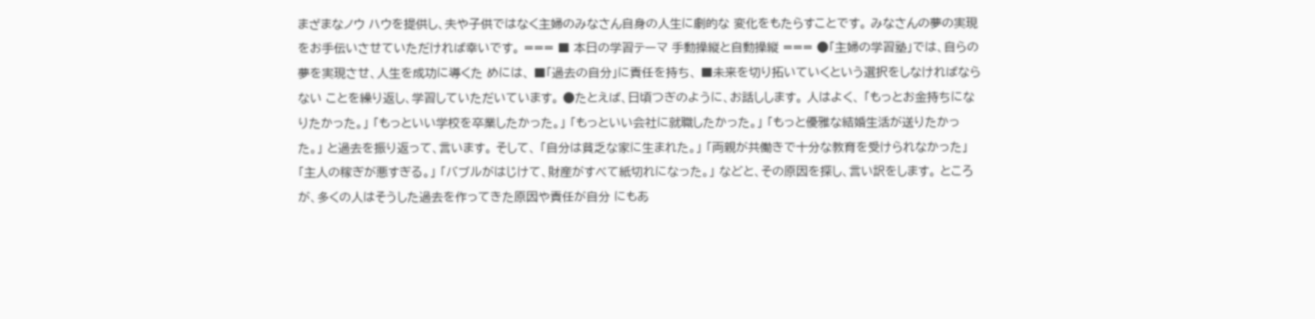まざまなノウ ハウを提供し、夫や子供ではなく主婦のみなさん自身の人生に劇的な 変化をもたらすことです。 みなさんの夢の実現をお手伝いさせていただければ幸いです。 === ■ 本日の学習テーマ 手動操縦と自動操縦 === ●「主婦の学習塾」では、自らの夢を実現させ、人生を成功に導くた めには、 ■「過去の自分」に責任を持ち、 ■未来を切り拓いていくという選択をしなければならない ことを繰り返し、学習していただいています。 ●たとえば、日頃つぎのように、お話しします。 人はよく、 「もっとお金持ちになりたかった。」 「もっといい学校を卒業したかった。」 「もっといい会社に就職したかった。」 「もっと優雅な結婚生活が送りたかった。」 と過去を振り返って、言います。 そして、 「自分は貧乏な家に生まれた。」 「両親が共働きで十分な教育を受けられなかった」 「主人の稼ぎが悪すぎる。」 「バブルがはじけて、財産がすべて紙切れになった。」 などと、その原因を探し、言い訳をします。 ところが、多くの人はそうした過去を作ってきた原因や責任が自分 にもあ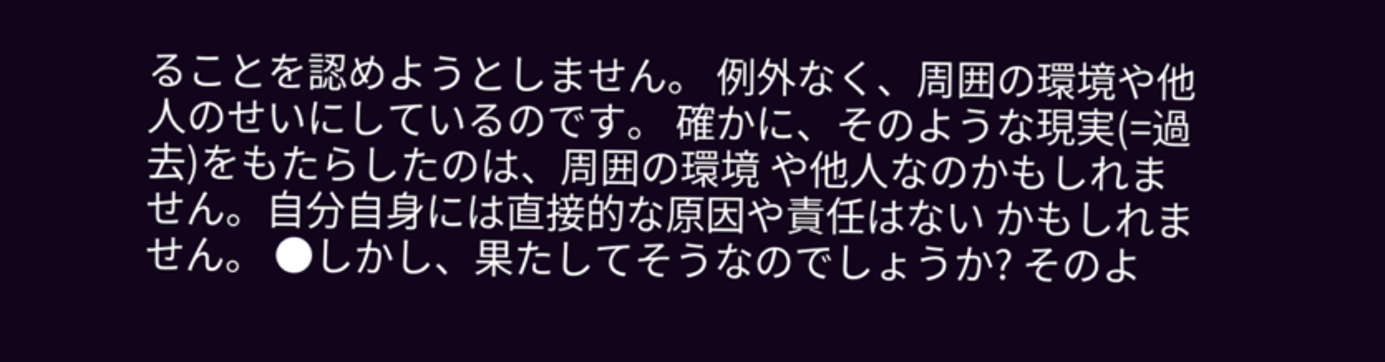ることを認めようとしません。 例外なく、周囲の環境や他人のせいにしているのです。 確かに、そのような現実(=過去)をもたらしたのは、周囲の環境 や他人なのかもしれません。自分自身には直接的な原因や責任はない かもしれません。 ●しかし、果たしてそうなのでしょうか? そのよ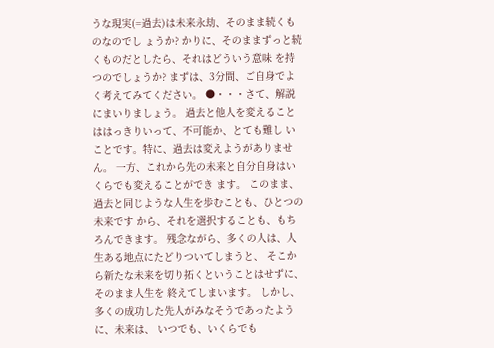うな現実(=過去)は未来永劫、そのまま続くものなのでし ょうか? かりに、そのままずっと続くものだとしたら、それはどういう意味 を持つのでしょうか? まずは、3分間、ご自身でよく考えてみてください。 ●・・・さて、解説にまいりましょう。 過去と他人を変えることははっきりいって、不可能か、とても難し いことです。特に、過去は変えようがありません。 一方、これから先の未来と自分自身はいくらでも変えることができ ます。 このまま、過去と同じような人生を歩むことも、ひとつの未来です から、それを選択することも、もちろんできます。 残念ながら、多くの人は、人生ある地点にたどりついてしまうと、 そこから新たな未来を切り拓くということはせずに、そのまま人生を 終えてしまいます。 しかし、多くの成功した先人がみなそうであったように、未来は、 いつでも、いくらでも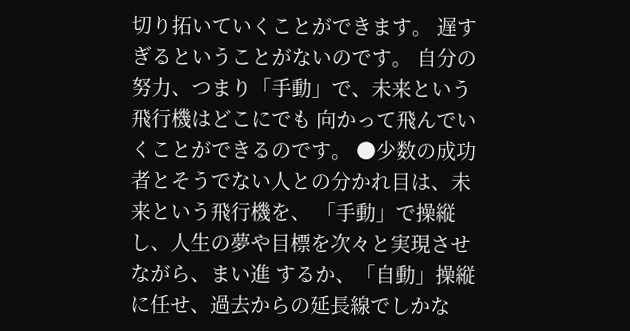切り拓いていくことができます。 遅すぎるということがないのです。 自分の努力、つまり「手動」で、未来という飛行機はどこにでも 向かって飛んでいくことができるのです。 ●少数の成功者とそうでない人との分かれ目は、未来という飛行機を、 「手動」で操縦し、人生の夢や目標を次々と実現させながら、まい進 するか、「自動」操縦に任せ、過去からの延長線でしかな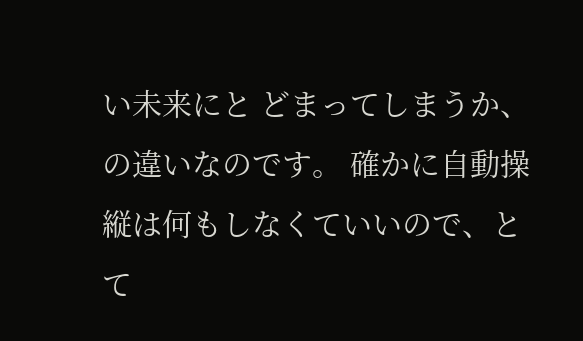い未来にと どまってしまうか、の違いなのです。 確かに自動操縦は何もしなくていいので、とて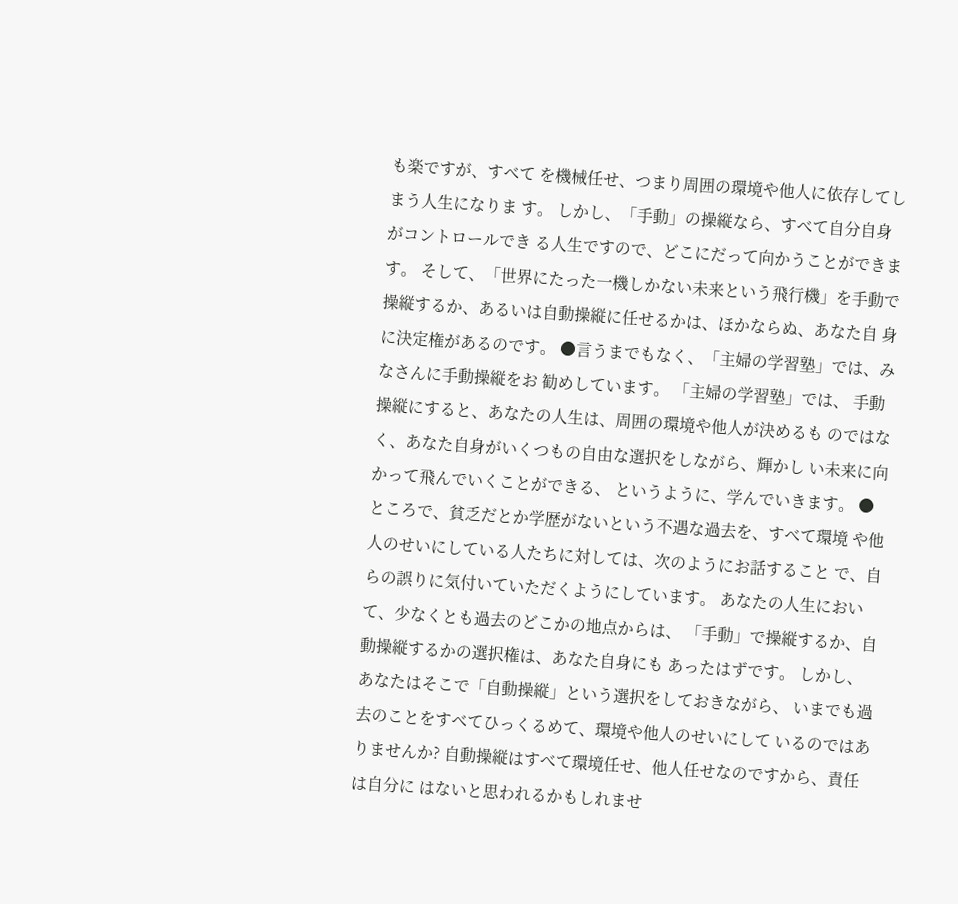も楽ですが、すべて を機械任せ、つまり周囲の環境や他人に依存してしまう人生になりま す。 しかし、「手動」の操縦なら、すべて自分自身がコントロールでき る人生ですので、どこにだって向かうことができます。 そして、「世界にたった一機しかない未来という飛行機」を手動で 操縦するか、あるいは自動操縦に任せるかは、ほかならぬ、あなた自 身に決定権があるのです。 ●言うまでもなく、「主婦の学習塾」では、みなさんに手動操縦をお 勧めしています。 「主婦の学習塾」では、 手動操縦にすると、あなたの人生は、周囲の環境や他人が決めるも のではなく、あなた自身がいくつもの自由な選択をしながら、輝かし い未来に向かって飛んでいくことができる、 というように、学んでいきます。 ●ところで、貧乏だとか学歴がないという不遇な過去を、すべて環境 や他人のせいにしている人たちに対しては、次のようにお話すること で、自らの誤りに気付いていただくようにしています。 あなたの人生において、少なくとも過去のどこかの地点からは、 「手動」で操縦するか、自動操縦するかの選択権は、あなた自身にも あったはずです。 しかし、あなたはそこで「自動操縦」という選択をしておきながら、 いまでも過去のことをすべてひっくるめて、環境や他人のせいにして いるのではありませんか? 自動操縦はすべて環境任せ、他人任せなのですから、責任は自分に はないと思われるかもしれませ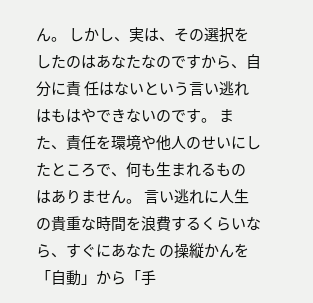ん。 しかし、実は、その選択をしたのはあなたなのですから、自分に責 任はないという言い逃れはもはやできないのです。 また、責任を環境や他人のせいにしたところで、何も生まれるもの はありません。 言い逃れに人生の貴重な時間を浪費するくらいなら、すぐにあなた の操縦かんを「自動」から「手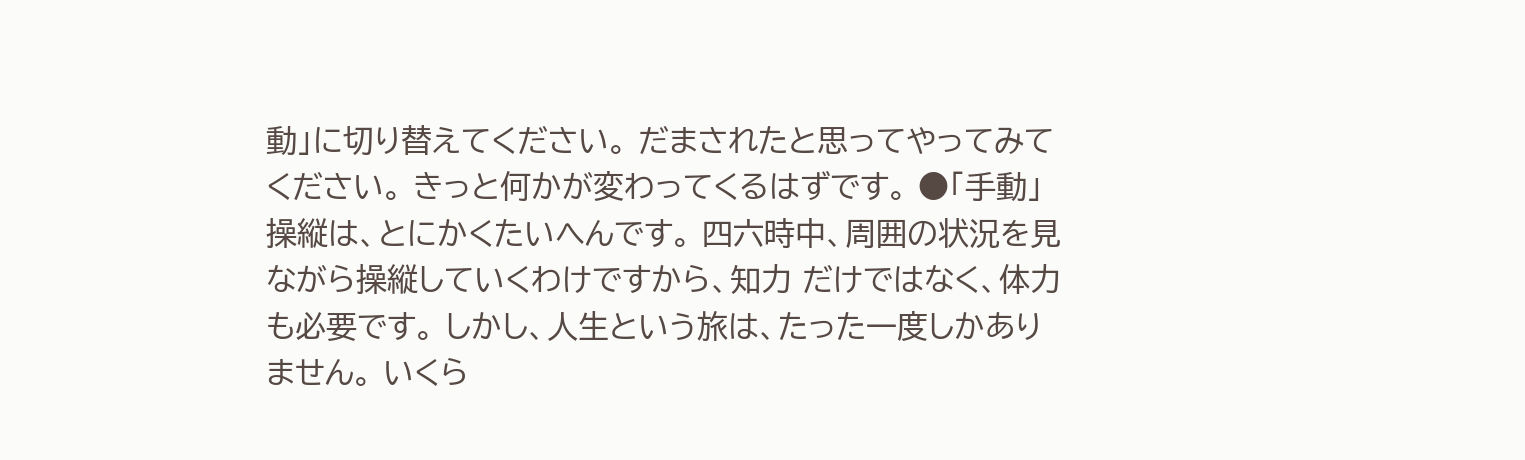動」に切り替えてください。 だまされたと思ってやってみてください。 きっと何かが変わってくるはずです。 ●「手動」操縦は、とにかくたいへんです。 四六時中、周囲の状況を見ながら操縦していくわけですから、知力 だけではなく、体力も必要です。 しかし、人生という旅は、たった一度しかありません。 いくら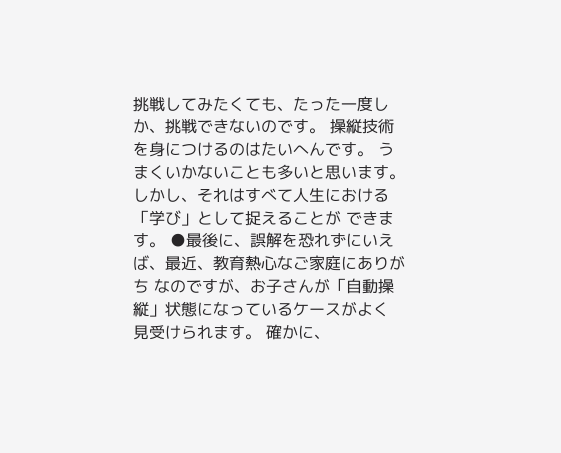挑戦してみたくても、たった一度しか、挑戦できないのです。 操縦技術を身につけるのはたいへんです。 うまくいかないことも多いと思います。 しかし、それはすべて人生における「学び」として捉えることが できます。 ●最後に、誤解を恐れずにいえば、最近、教育熱心なご家庭にありがち なのですが、お子さんが「自動操縦」状態になっているケースがよく 見受けられます。 確かに、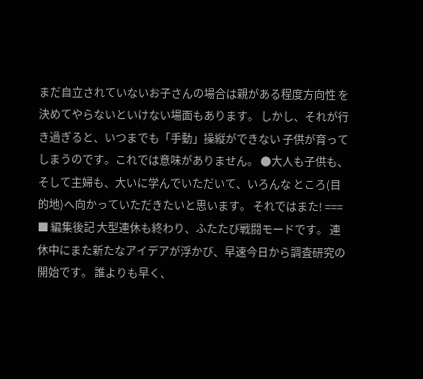まだ自立されていないお子さんの場合は親がある程度方向性 を決めてやらないといけない場面もあります。 しかし、それが行き過ぎると、いつまでも「手動」操縦ができない 子供が育ってしまうのです。これでは意味がありません。 ●大人も子供も、そして主婦も、大いに学んでいただいて、いろんな ところ(目的地)へ向かっていただきたいと思います。 それではまた! === ■ 編集後記 大型連休も終わり、ふたたび戦闘モードです。 連休中にまた新たなアイデアが浮かび、早速今日から調査研究の 開始です。 誰よりも早く、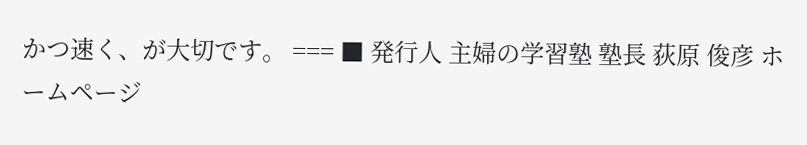かつ速く、が大切です。 === ■ 発行人 主婦の学習塾 塾長 荻原 俊彦 ホームページ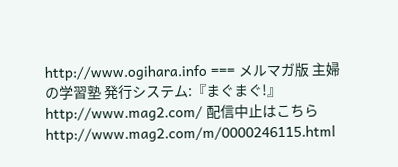http://www.ogihara.info === メルマガ版 主婦の学習塾 発行システム:『まぐまぐ!』 http://www.mag2.com/ 配信中止はこちら http://www.mag2.com/m/0000246115.html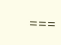===